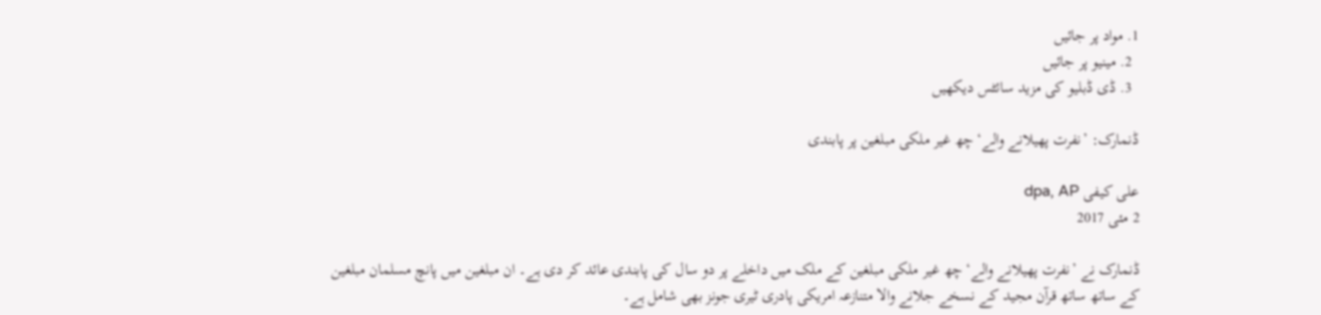1. مواد پر جائیں
  2. مینیو پر جائیں
  3. ڈی ڈبلیو کی مزید سائٹس دیکھیں

ڈنمارک: ’نفرت پھیلانے والے‘ چھ غیر ملکی مبلغین پر پابندی

علی کیفی dpa, AP
2 مئی 2017

ڈنمارک نے ’نفرت پھیلانے والے‘ چھ غیر ملکی مبلغین کے ملک میں داخلے پر دو سال کی پابندی عائد کر دی ہے۔ ان مبلغین میں پانچ مسلمان مبلغین کے ساتھ ساتھ قرآن مجید کے نسخے جلانے والا متنازعہ امریکی پادری ٹیری جونز بھی شامل ہے۔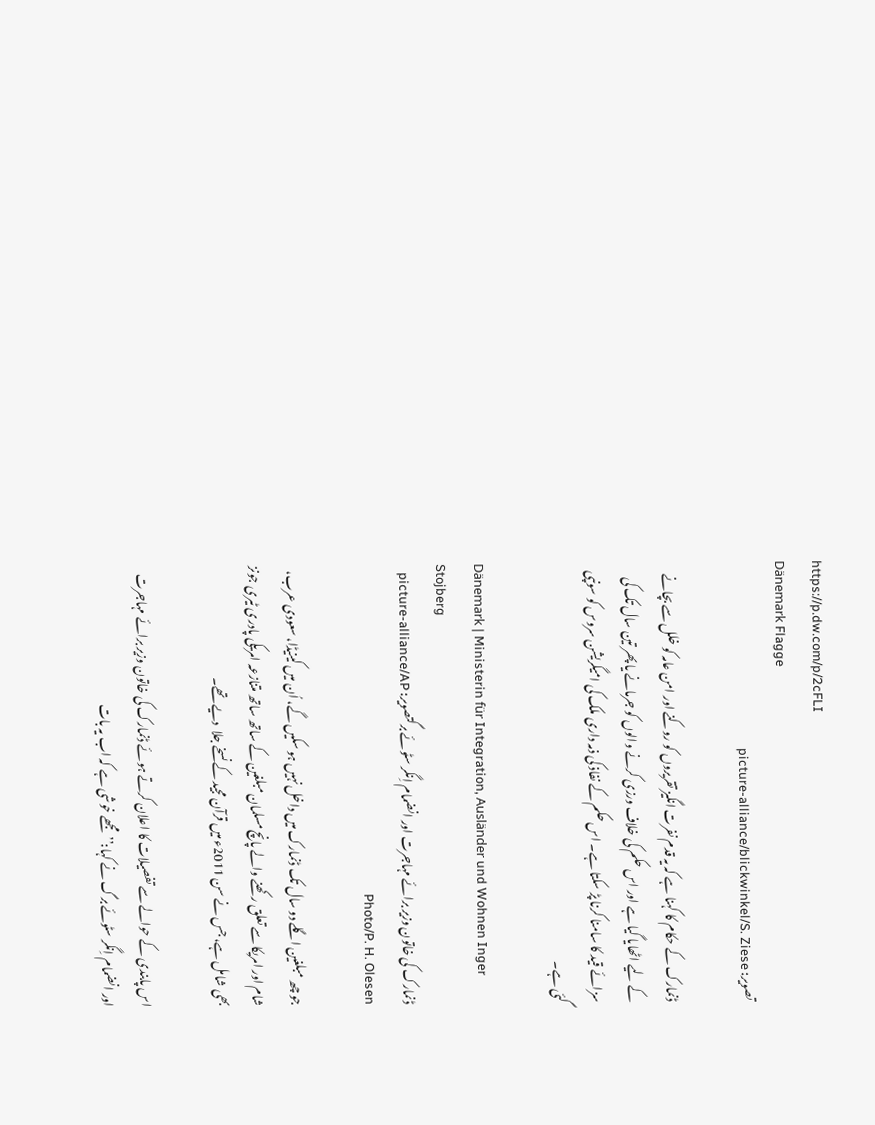https://p.dw.com/p/2cFLI
Dänemark Flagge
تصویر: picture-alliance/blickwinkel/S. Ziese

ڈنمارک کے حکام کا کہنا ہے کہ یہ قدم نفرت انگیز تقریروں کو روکنے اور امن عامہ کو خلل سے بچانے کے لیے اٹھایا گیا ہے اور اس حکم کی خلاف ورزی کرنے والوں کو جرمانے یا پھر تین سال تک کی سزائے قید کا سامنا کرنا پڑ سکتا ہے۔ اس حکم کے نفاذ کی ذمہ داری ملک کی امیگریشن سروس کو سونپی گئی ہے۔

Dänemark | Ministerin für Integration, Ausländer und Wohnen Inger Stojberg
ڈنمارک کی خاتون وزیر برائے مہاجرت اور انضمام اِنگر سٹوئے برگتصویر: picture-alliance/AP Photo/P. H. Olesen

جو چھ مبلغین اگلے دو سال تک ڈنمارک میں داخل نہیں ہو سکیں گے، اُن میں کینیڈا، سعودی عرب، شام اور امریکا سے تعلق رکھنے والے پانچ مسلمان مبلغین کے ساتھ ساتھ متنازعہ امریکی پادری ٹیری جونز بھی شامل ہے، جس نے سن 2011ء میں قرآن مجید کے نسخے جلا  دیے تھے۔

اس پابندی کے حوالے سے تفصیلات کا اعلان کرتے ہوئے ڈنمارک کی خاتون وزیر برائے مہاجرت اور انضمام اِنگر سٹوئے برگ نے کہا:’’مجھے خوشی ہے کہ اب یہ بات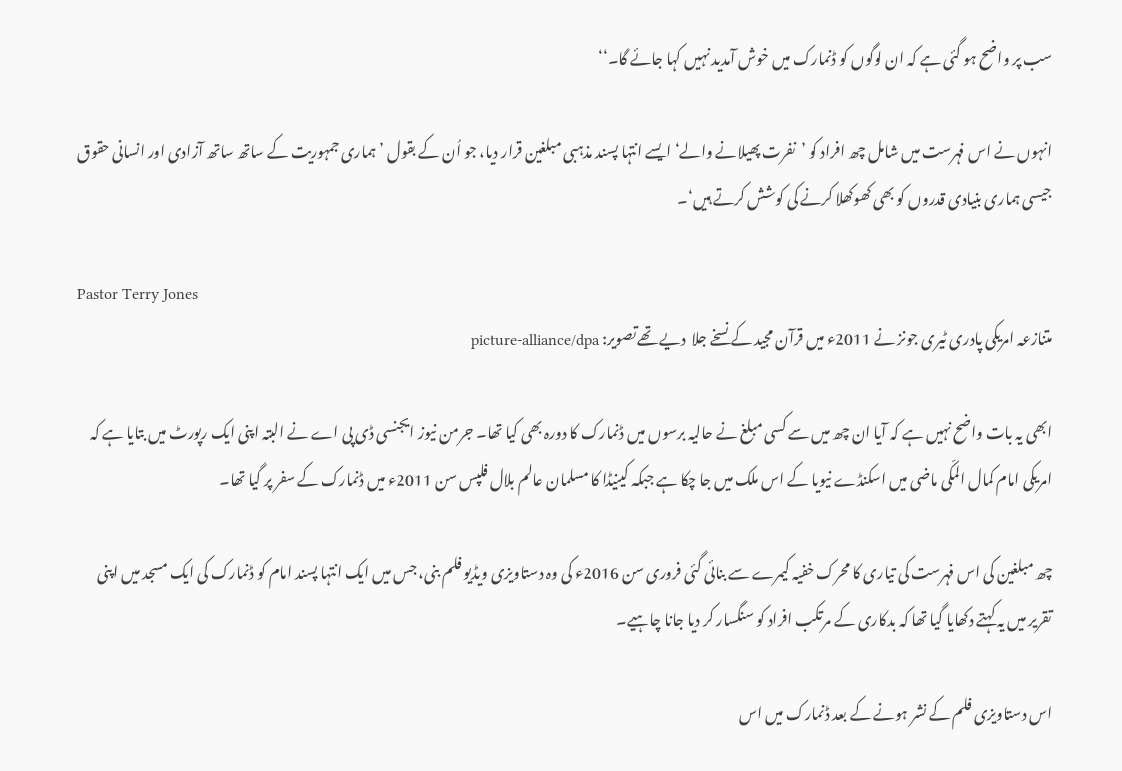سب پر واضح ہو گئی ہے کہ ان لوگوں کو ڈنمارک میں خوش آمدید نہیں کہا جائے گا۔‘‘

انہوں نے اس فہرست میں شامل چھ افراد کو ’نفرت پھیلانے والے‘ ایسے انتہا پسند مذہبی مبلغین قرار دیا، جو اُن کے بقول ’ہماری جمہوریت کے ساتھ ساتھ آزادی اور انسانی حقوق جیسی ہماری بنیادی قدروں کو بھی کھوکھلا کرنے کی کوشش کرتے ہیں‘۔

Pastor Terry Jones
متنازعہ امریکی پادری ٹیری جونز نے 2011ء میں قرآن مجید کے نسخے جلا  دیے تھےتصویر: picture-alliance/dpa

ابھی یہ بات واضح نہیں ہے کہ آیا ان چھ میں سے کسی مبلغ نے حالیہ برسوں میں ڈنمارک کا دورہ بھی کیا تھا۔ جرمن نیوز ایجنسی ڈی پی اے نے البتہ اپنی ایک رپورٹ میں بتایا ہے کہ امریکی امام کمال المکّی ماضی میں اسکنڈے نیویا کے اس ملک میں جا چکا ہے جبکہ کینیڈا کا مسلمان عالم بلال فلپس سن 2011ء میں ڈنمارک کے سفر پر گیا تھا۔

چھ مبلغین کی اس فہرست کی تیاری کا محرک خفیہ کیمرے سے بنائی گئی فروری سن 2016ء کی وہ دستاویزی ویڈیو فلم بنی، جس میں ایک انتہا پسند امام کو ڈنمارک کی ایک مسجد میں اپنی تقریر میں یہ کہتے دکھایا گیا تھا کہ بدکاری کے مرتکب افراد کو سنگسار کر دیا جانا چاہیے۔

اس دستاویزی فلم کے نشر ہونے کے بعد ڈنمارک میں اس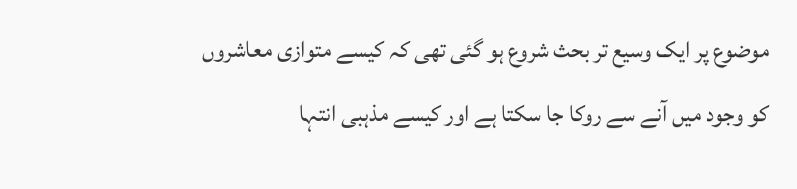موضوع پر ایک وسیع تر بحث شروع ہو گئی تھی کہ کیسے متوازی معاشروں کو وجود میں آنے سے روکا جا سکتا ہے اور کیسے مذہبی انتہا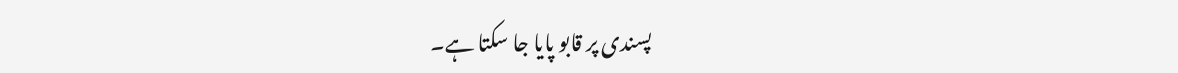پسندی پر قابو پایا جا سکتا ہے۔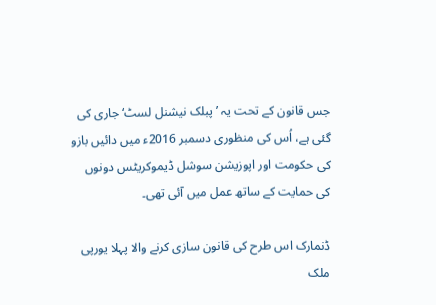جس قانون کے تحت یہ ’پبلک نیشنل لسٹ‘ جاری کی گئی ہے، اُس کی منظوری دسمبر 2016ء میں دائیں بازو کی حکومت اور اپوزیشن سوشل ڈیموکریٹس دونوں کی حمایت کے ساتھ عمل میں آئی تھی۔

ڈنمارک اس طرح کی قانون سازی کرنے والا پہلا یورپی ملک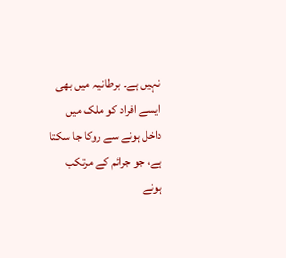نہیں ہے۔ برطانیہ میں بھی ایسے افراد کو ملک میں داخل ہونے سے روکا جا سکتا ہے، جو جرائم کے مرتکب ہونے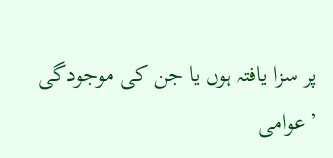پر سزا یافتہ ہوں یا جن کی موجودگی ’عوامی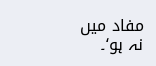مفاد میں نہ ہو‘۔